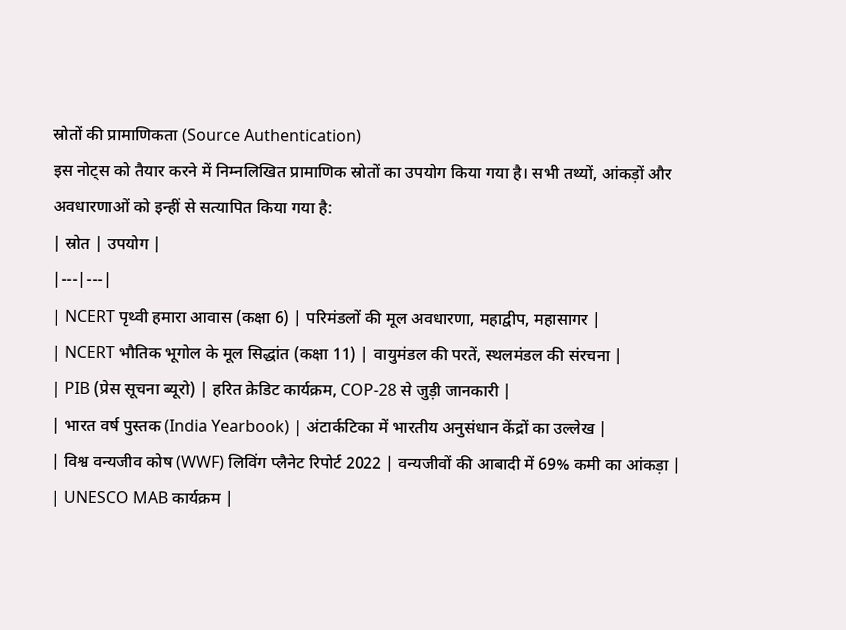स्रोतों की प्रामाणिकता (Source Authentication)
इस नोट्स को तैयार करने में निम्नलिखित प्रामाणिक स्रोतों का उपयोग किया गया है। सभी तथ्यों, आंकड़ों और अवधारणाओं को इन्हीं से सत्यापित किया गया है:
| स्रोत | उपयोग |
|---|---|
| NCERT पृथ्वी हमारा आवास (कक्षा 6) | परिमंडलों की मूल अवधारणा, महाद्वीप, महासागर |
| NCERT भौतिक भूगोल के मूल सिद्धांत (कक्षा 11) | वायुमंडल की परतें, स्थलमंडल की संरचना |
| PIB (प्रेस सूचना ब्यूरो) | हरित क्रेडिट कार्यक्रम, COP-28 से जुड़ी जानकारी |
| भारत वर्ष पुस्तक (India Yearbook) | अंटार्कटिका में भारतीय अनुसंधान केंद्रों का उल्लेख |
| विश्व वन्यजीव कोष (WWF) लिविंग प्लैनेट रिपोर्ट 2022 | वन्यजीवों की आबादी में 69% कमी का आंकड़ा |
| UNESCO MAB कार्यक्रम |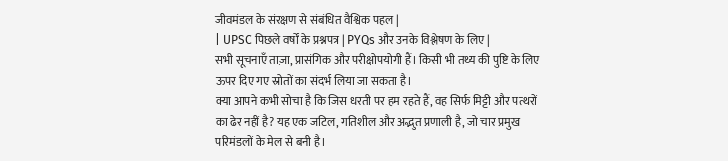जीवमंडल के संरक्षण से संबंधित वैश्विक पहल |
| UPSC पिछले वर्षों के प्रश्नपत्र | PYQs और उनके विश्लेषण के लिए |
सभी सूचनाएँ ताज़ा, प्रासंगिक और परीक्षोपयोगी हैं। किसी भी तथ्य की पुष्टि के लिए ऊपर दिए गए स्रोतों का संदर्भ लिया जा सकता है।
क्या आपने कभी सोचा है कि जिस धरती पर हम रहते हैं, वह सिर्फ मिट्टी और पत्थरों का ढेर नहीं है? यह एक जटिल, गतिशील और अद्भुत प्रणाली है, जो चार प्रमुख परिमंडलों के मेल से बनी है।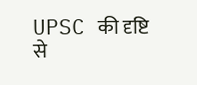UPSC की दृष्टि से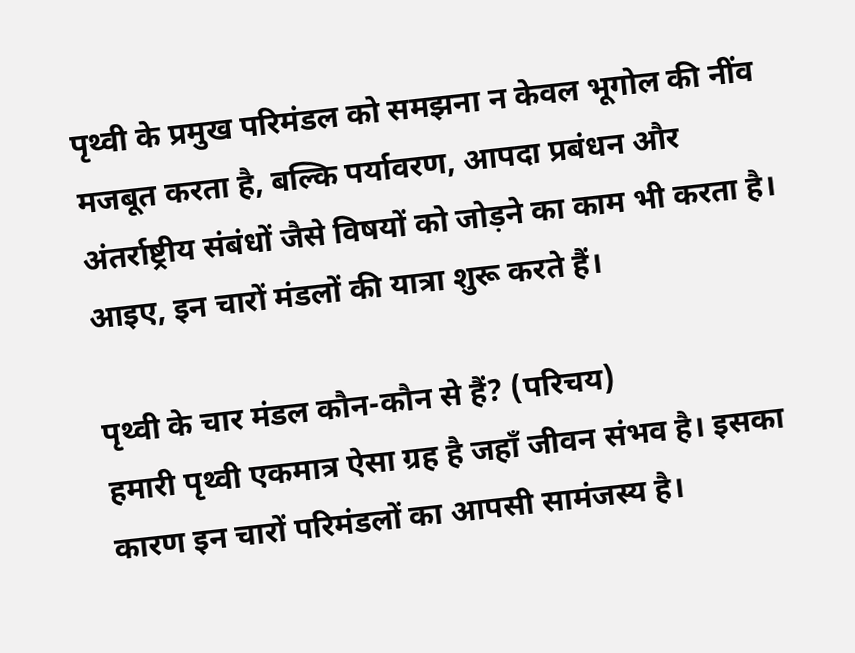पृथ्वी के प्रमुख परिमंडल को समझना न केवल भूगोल की नींव मजबूत करता है, बल्कि पर्यावरण, आपदा प्रबंधन और अंतर्राष्ट्रीय संबंधों जैसे विषयों को जोड़ने का काम भी करता है। आइए, इन चारों मंडलों की यात्रा शुरू करते हैं।

पृथ्वी के चार मंडल कौन-कौन से हैं? (परिचय)
हमारी पृथ्वी एकमात्र ऐसा ग्रह है जहाँ जीवन संभव है। इसका कारण इन चारों परिमंडलों का आपसी सामंजस्य है।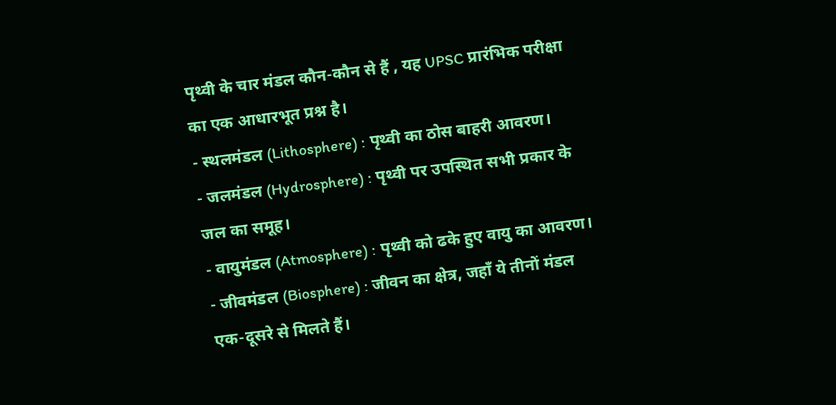पृथ्वी के चार मंडल कौन-कौन से हैं , यह UPSC प्रारंभिक परीक्षा का एक आधारभूत प्रश्न है।
- स्थलमंडल (Lithosphere) : पृथ्वी का ठोस बाहरी आवरण।
- जलमंडल (Hydrosphere) : पृथ्वी पर उपस्थित सभी प्रकार के जल का समूह।
- वायुमंडल (Atmosphere) : पृथ्वी को ढके हुए वायु का आवरण।
- जीवमंडल (Biosphere) : जीवन का क्षेत्र, जहाँ ये तीनों मंडल एक-दूसरे से मिलते हैं।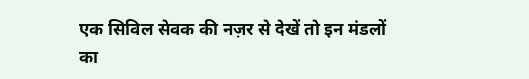एक सिविल सेवक की नज़र से देखें तो इन मंडलों का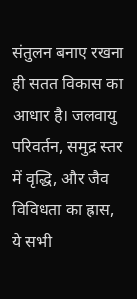संतुलन बनाए रखना ही सतत विकास का आधार है। जलवायु परिवर्तन, समुद्र स्तर में वृद्धि, और जैव विविधता का ह्रास, ये सभी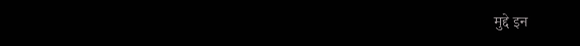मुद्दे इन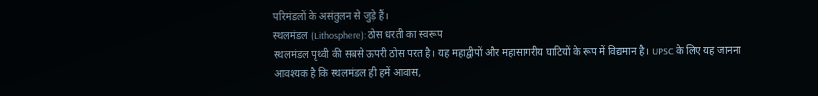परिमंडलों के असंतुलन से जुड़े हैं।
स्थलमंडल (Lithosphere): ठोस धरती का स्वरूप
स्थलमंडल पृथ्वी की सबसे ऊपरी ठोस परत है। यह महाद्वीपों और महासागरीय घाटियों के रूप में विद्यमान है। UPSC के लिए यह जानना आवश्यक है कि स्थलमंडल ही हमें आवास,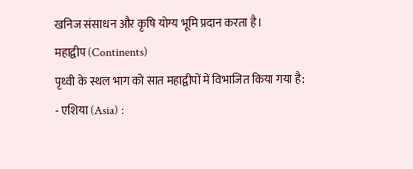खनिज संसाधन और कृषि योग्य भूमि प्रदान करता है।
महाद्वीप (Continents)
पृथ्वी के स्थल भाग को सात महाद्वीपों में विभाजित किया गया है:
- एशिया (Asia) :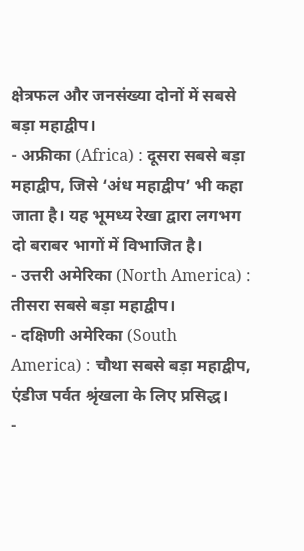क्षेत्रफल और जनसंख्या दोनों में सबसे बड़ा महाद्वीप।
- अफ्रीका (Africa) : दूसरा सबसे बड़ा महाद्वीप, जिसे ‘अंध महाद्वीप’ भी कहा जाता है। यह भूमध्य रेखा द्वारा लगभग दो बराबर भागों में विभाजित है।
- उत्तरी अमेरिका (North America) : तीसरा सबसे बड़ा महाद्वीप।
- दक्षिणी अमेरिका (South America) : चौथा सबसे बड़ा महाद्वीप, एंडीज पर्वत श्रृंखला के लिए प्रसिद्ध।
-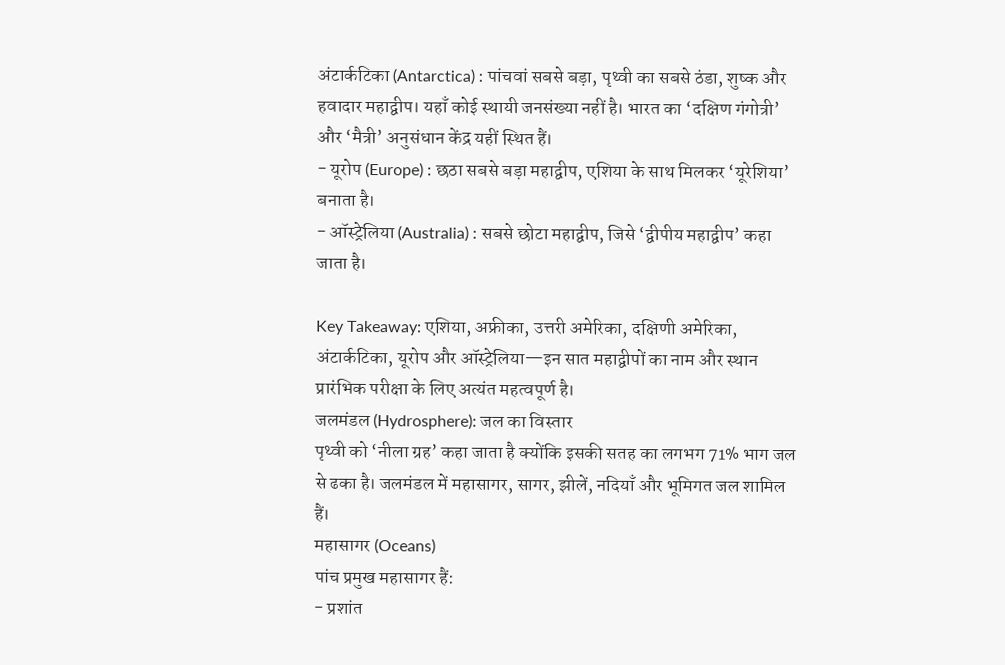अंटार्कटिका (Antarctica) : पांचवां सबसे बड़ा, पृथ्वी का सबसे ठंडा, शुष्क और हवादार महाद्वीप। यहाँ कोई स्थायी जनसंख्या नहीं है। भारत का ‘दक्षिण गंगोत्री’ और ‘मैत्री’ अनुसंधान केंद्र यहीं स्थित हैं।
- यूरोप (Europe) : छठा सबसे बड़ा महाद्वीप, एशिया के साथ मिलकर ‘यूरेशिया’ बनाता है।
- ऑस्ट्रेलिया (Australia) : सबसे छोटा महाद्वीप, जिसे ‘द्वीपीय महाद्वीप’ कहा जाता है।

Key Takeaway: एशिया, अफ्रीका, उत्तरी अमेरिका, दक्षिणी अमेरिका, अंटार्कटिका, यूरोप और ऑस्ट्रेलिया—इन सात महाद्वीपों का नाम और स्थान प्रारंभिक परीक्षा के लिए अत्यंत महत्वपूर्ण है।
जलमंडल (Hydrosphere): जल का विस्तार
पृथ्वी को ‘नीला ग्रह’ कहा जाता है क्योंकि इसकी सतह का लगभग 71% भाग जल से ढका है। जलमंडल में महासागर, सागर, झीलें, नदियाँ और भूमिगत जल शामिल हैं।
महासागर (Oceans)
पांच प्रमुख महासागर हैं:
- प्रशांत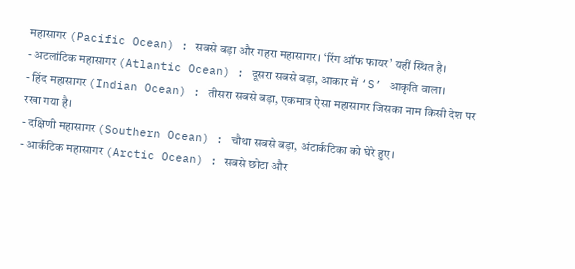महासागर (Pacific Ocean) : सबसे बड़ा और गहरा महासागर। ‘रिंग ऑफ फायर’ यहीं स्थित है।
- अटलांटिक महासागर (Atlantic Ocean) : दूसरा सबसे बड़ा, आकार में ‘S’ आकृति वाला।
- हिंद महासागर (Indian Ocean) : तीसरा सबसे बड़ा, एकमात्र ऐसा महासागर जिसका नाम किसी देश पर रखा गया है।
- दक्षिणी महासागर (Southern Ocean) : चौथा सबसे बड़ा, अंटार्कटिका को घेरे हुए।
- आर्कटिक महासागर (Arctic Ocean) : सबसे छोटा और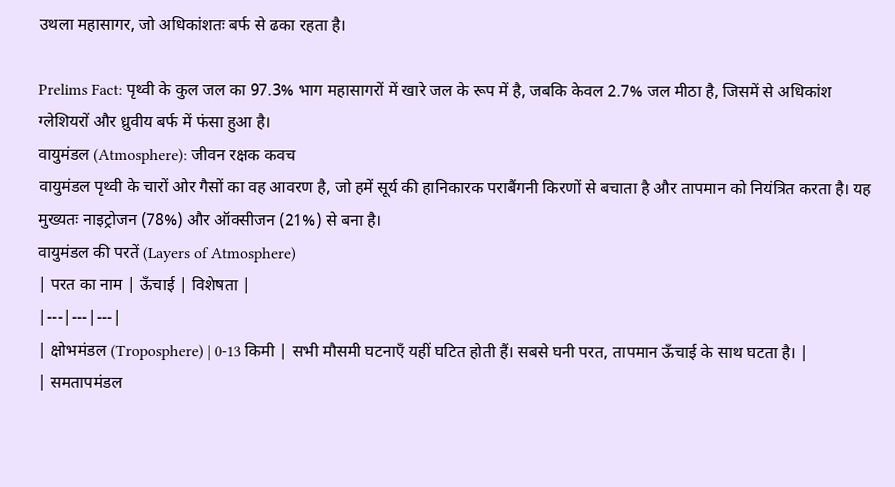उथला महासागर, जो अधिकांशतः बर्फ से ढका रहता है।

Prelims Fact: पृथ्वी के कुल जल का 97.3% भाग महासागरों में खारे जल के रूप में है, जबकि केवल 2.7% जल मीठा है, जिसमें से अधिकांश ग्लेशियरों और ध्रुवीय बर्फ में फंसा हुआ है।
वायुमंडल (Atmosphere): जीवन रक्षक कवच
वायुमंडल पृथ्वी के चारों ओर गैसों का वह आवरण है, जो हमें सूर्य की हानिकारक पराबैंगनी किरणों से बचाता है और तापमान को नियंत्रित करता है। यह मुख्यतः नाइट्रोजन (78%) और ऑक्सीजन (21%) से बना है।
वायुमंडल की परतें (Layers of Atmosphere)
| परत का नाम | ऊँचाई | विशेषता |
|---|---|---|
| क्षोभमंडल (Troposphere) | 0-13 किमी | सभी मौसमी घटनाएँ यहीं घटित होती हैं। सबसे घनी परत, तापमान ऊँचाई के साथ घटता है। |
| समतापमंडल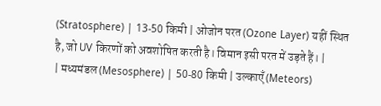(Stratosphere) | 13-50 किमी | ओजोन परत (Ozone Layer) यहीं स्थित है, जो UV किरणों को अवशोषित करती है। विमान इसी परत में उड़ते हैं। |
| मध्यमंडल (Mesosphere) | 50-80 किमी | उल्काएँ (Meteors)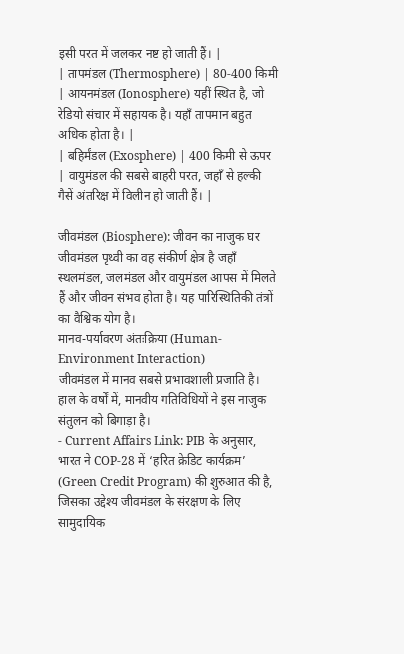इसी परत में जलकर नष्ट हो जाती हैं। |
| तापमंडल (Thermosphere) | 80-400 किमी | आयनमंडल (Ionosphere) यहीं स्थित है, जो रेडियो संचार में सहायक है। यहाँ तापमान बहुत अधिक होता है। |
| बहिर्मंडल (Exosphere) | 400 किमी से ऊपर | वायुमंडल की सबसे बाहरी परत, जहाँ से हल्की गैसें अंतरिक्ष में विलीन हो जाती हैं। |

जीवमंडल (Biosphere): जीवन का नाजुक घर
जीवमंडल पृथ्वी का वह संकीर्ण क्षेत्र है जहाँ स्थलमंडल, जलमंडल और वायुमंडल आपस में मिलते हैं और जीवन संभव होता है। यह पारिस्थितिकी तंत्रों का वैश्विक योग है।
मानव-पर्यावरण अंतःक्रिया (Human-Environment Interaction)
जीवमंडल में मानव सबसे प्रभावशाली प्रजाति है। हाल के वर्षों में, मानवीय गतिविधियों ने इस नाजुक संतुलन को बिगाड़ा है।
- Current Affairs Link: PIB के अनुसार, भारत ने COP-28 में ‘हरित क्रेडिट कार्यक्रम’ (Green Credit Program) की शुरुआत की है, जिसका उद्देश्य जीवमंडल के संरक्षण के लिए सामुदायिक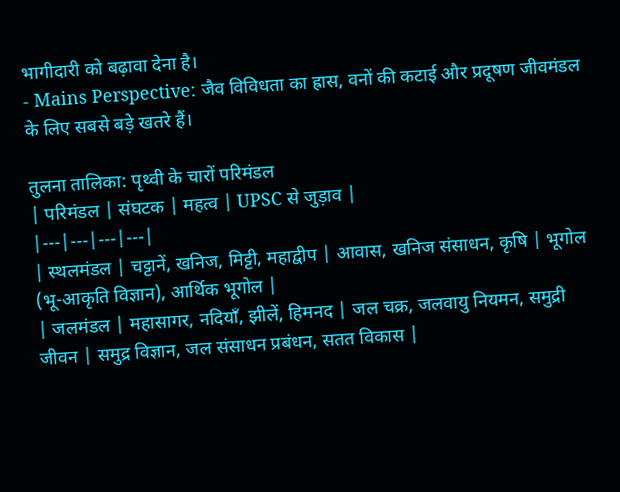भागीदारी को बढ़ावा देना है।
- Mains Perspective: जैव विविधता का ह्रास, वनों की कटाई और प्रदूषण जीवमंडल के लिए सबसे बड़े खतरे हैं।

तुलना तालिका: पृथ्वी के चारों परिमंडल
| परिमंडल | संघटक | महत्व | UPSC से जुड़ाव |
|---|---|---|---|
| स्थलमंडल | चट्टानें, खनिज, मिट्टी, महाद्वीप | आवास, खनिज संसाधन, कृषि | भूगोल (भू-आकृति विज्ञान), आर्थिक भूगोल |
| जलमंडल | महासागर, नदियाँ, झीलें, हिमनद | जल चक्र, जलवायु नियमन, समुद्री जीवन | समुद्र विज्ञान, जल संसाधन प्रबंधन, सतत विकास |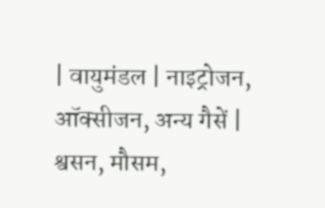| वायुमंडल | नाइट्रोजन, ऑक्सीजन, अन्य गैसें | श्वसन, मौसम,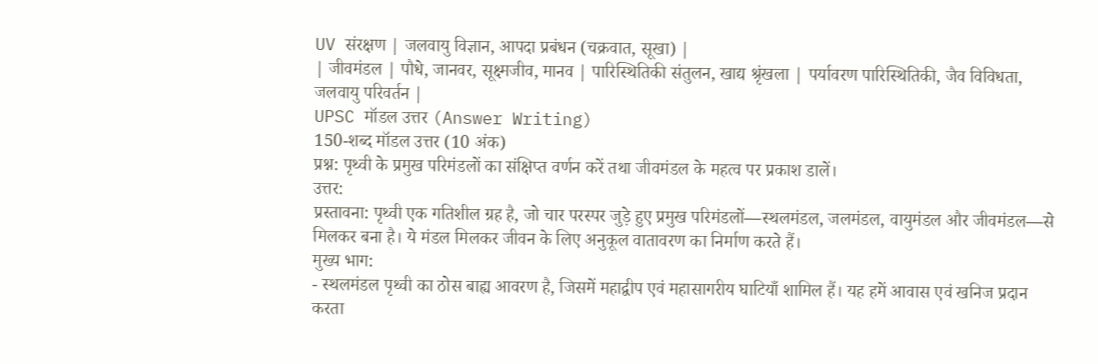UV संरक्षण | जलवायु विज्ञान, आपदा प्रबंधन (चक्रवात, सूखा) |
| जीवमंडल | पौधे, जानवर, सूक्ष्मजीव, मानव | पारिस्थितिकी संतुलन, खाद्य श्रृंखला | पर्यावरण पारिस्थितिकी, जैव विविधता, जलवायु परिवर्तन |
UPSC मॉडल उत्तर (Answer Writing)
150-शब्द मॉडल उत्तर (10 अंक)
प्रश्न: पृथ्वी के प्रमुख परिमंडलों का संक्षिप्त वर्णन करें तथा जीवमंडल के महत्व पर प्रकाश डालें।
उत्तर:
प्रस्तावना: पृथ्वी एक गतिशील ग्रह है, जो चार परस्पर जुड़े हुए प्रमुख परिमंडलों—स्थलमंडल, जलमंडल, वायुमंडल और जीवमंडल—से मिलकर बना है। ये मंडल मिलकर जीवन के लिए अनुकूल वातावरण का निर्माण करते हैं।
मुख्य भाग:
- स्थलमंडल पृथ्वी का ठोस बाह्य आवरण है, जिसमें महाद्वीप एवं महासागरीय घाटियाँ शामिल हैं। यह हमें आवास एवं खनिज प्रदान करता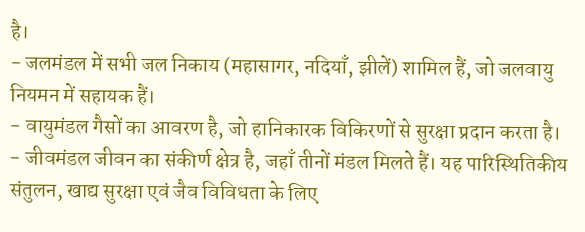है।
- जलमंडल में सभी जल निकाय (महासागर, नदियाँ, झीलें) शामिल हैं, जो जलवायु नियमन में सहायक हैं।
- वायुमंडल गैसों का आवरण है, जो हानिकारक विकिरणों से सुरक्षा प्रदान करता है।
- जीवमंडल जीवन का संकीर्ण क्षेत्र है, जहाँ तीनों मंडल मिलते हैं। यह पारिस्थितिकीय संतुलन, खाद्य सुरक्षा एवं जैव विविधता के लिए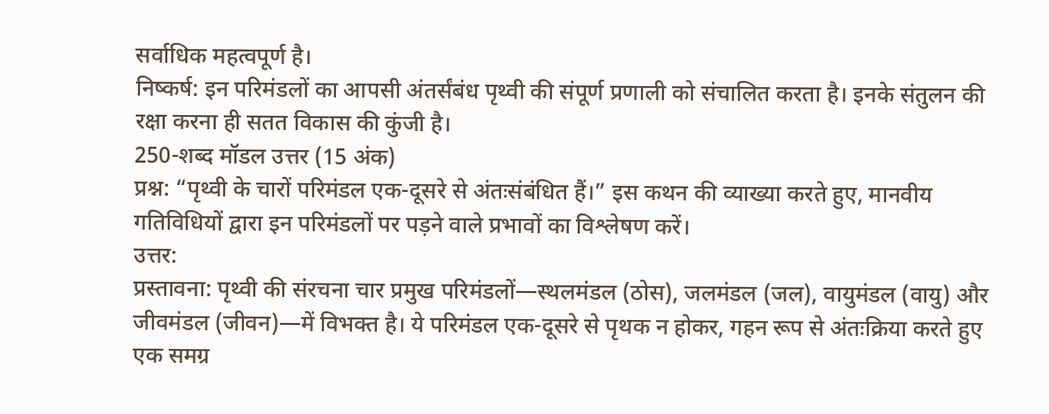सर्वाधिक महत्वपूर्ण है।
निष्कर्ष: इन परिमंडलों का आपसी अंतर्संबंध पृथ्वी की संपूर्ण प्रणाली को संचालित करता है। इनके संतुलन की रक्षा करना ही सतत विकास की कुंजी है।
250-शब्द मॉडल उत्तर (15 अंक)
प्रश्न: “पृथ्वी के चारों परिमंडल एक-दूसरे से अंतःसंबंधित हैं।” इस कथन की व्याख्या करते हुए, मानवीय गतिविधियों द्वारा इन परिमंडलों पर पड़ने वाले प्रभावों का विश्लेषण करें।
उत्तर:
प्रस्तावना: पृथ्वी की संरचना चार प्रमुख परिमंडलों—स्थलमंडल (ठोस), जलमंडल (जल), वायुमंडल (वायु) और जीवमंडल (जीवन)—में विभक्त है। ये परिमंडल एक-दूसरे से पृथक न होकर, गहन रूप से अंतःक्रिया करते हुए एक समग्र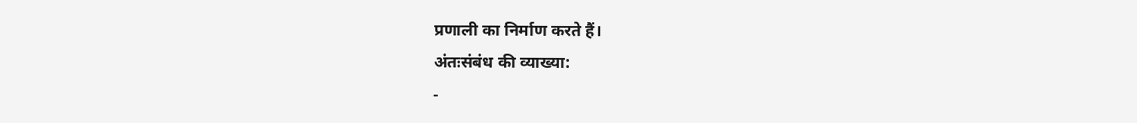प्रणाली का निर्माण करते हैं।
अंतःसंबंध की व्याख्या:
-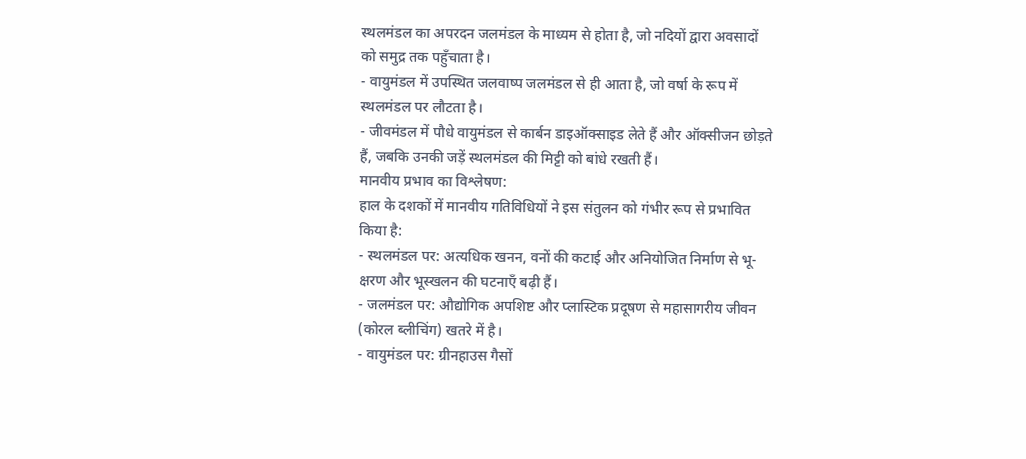स्थलमंडल का अपरदन जलमंडल के माध्यम से होता है, जो नदियों द्वारा अवसादों को समुद्र तक पहुँचाता है।
- वायुमंडल में उपस्थित जलवाष्प जलमंडल से ही आता है, जो वर्षा के रूप में स्थलमंडल पर लौटता है।
- जीवमंडल में पौधे वायुमंडल से कार्बन डाइऑक्साइड लेते हैं और ऑक्सीजन छोड़ते हैं, जबकि उनकी जड़ें स्थलमंडल की मिट्टी को बांधे रखती हैं।
मानवीय प्रभाव का विश्लेषण:
हाल के दशकों में मानवीय गतिविधियों ने इस संतुलन को गंभीर रूप से प्रभावित किया है:
- स्थलमंडल पर: अत्यधिक खनन, वनों की कटाई और अनियोजित निर्माण से भू-क्षरण और भूस्खलन की घटनाएँ बढ़ी हैं।
- जलमंडल पर: औद्योगिक अपशिष्ट और प्लास्टिक प्रदूषण से महासागरीय जीवन (कोरल ब्लीचिंग) खतरे में है।
- वायुमंडल पर: ग्रीनहाउस गैसों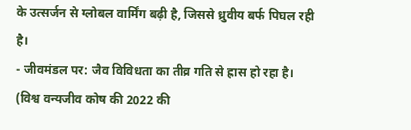के उत्सर्जन से ग्लोबल वार्मिंग बढ़ी है, जिससे ध्रुवीय बर्फ पिघल रही है।
- जीवमंडल पर: जैव विविधता का तीव्र गति से ह्रास हो रहा है। (विश्व वन्यजीव कोष की 2022 की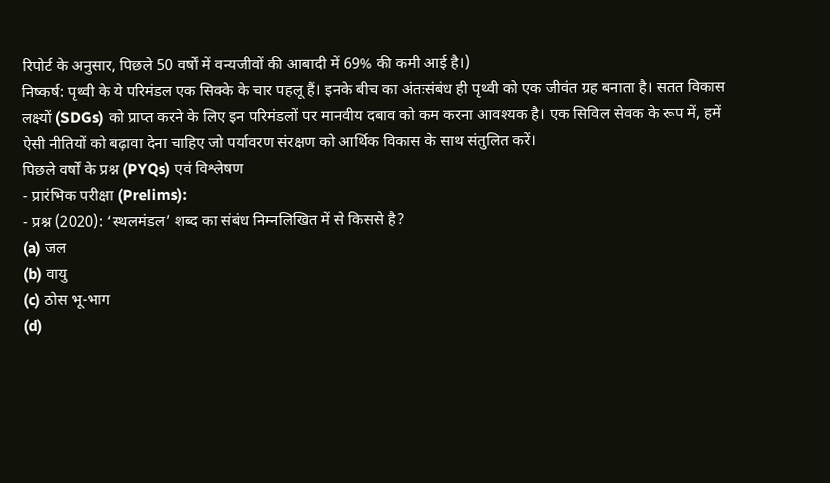रिपोर्ट के अनुसार, पिछले 50 वर्षों में वन्यजीवों की आबादी में 69% की कमी आई है।)
निष्कर्ष: पृथ्वी के ये परिमंडल एक सिक्के के चार पहलू हैं। इनके बीच का अंतःसंबंध ही पृथ्वी को एक जीवंत ग्रह बनाता है। सतत विकास लक्ष्यों (SDGs) को प्राप्त करने के लिए इन परिमंडलों पर मानवीय दबाव को कम करना आवश्यक है। एक सिविल सेवक के रूप में, हमें ऐसी नीतियों को बढ़ावा देना चाहिए जो पर्यावरण संरक्षण को आर्थिक विकास के साथ संतुलित करें।
पिछले वर्षों के प्रश्न (PYQs) एवं विश्लेषण
- प्रारंभिक परीक्षा (Prelims):
- प्रश्न (2020): ‘स्थलमंडल’ शब्द का संबंध निम्नलिखित में से किससे है?
(a) जल
(b) वायु
(c) ठोस भू-भाग
(d)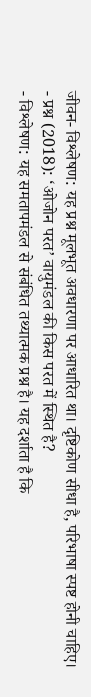जीवन- विश्लेषण: यह प्रश्न मूलभूत अवधारणा पर आधारित था। दृष्टिकोण सीधा है, परिभाषा स्पष्ट होनी चाहिए।
- प्रश्न (2018): ‘ओजोन परत’ वायुमंडल की किस परत में स्थित है?
- विश्लेषण: यह समतापमंडल से संबंधित तथ्यात्मक प्रश्न है। यह दर्शाता है कि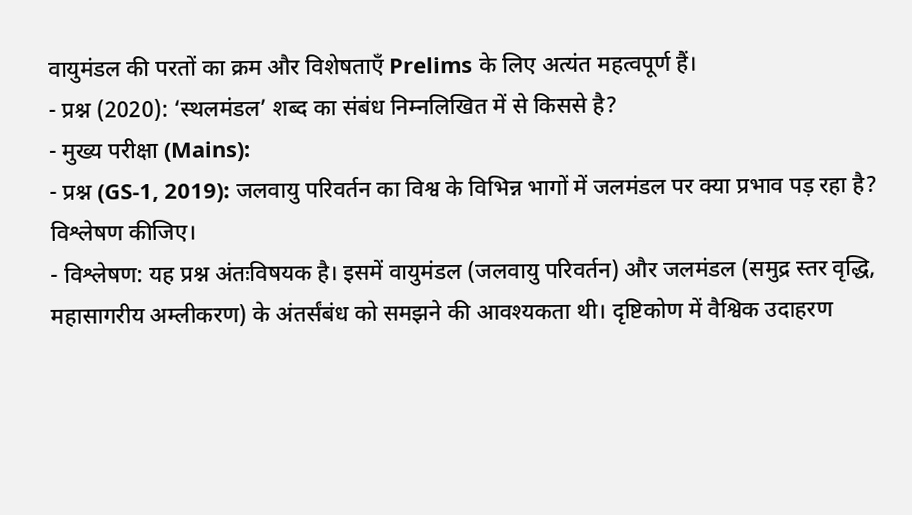वायुमंडल की परतों का क्रम और विशेषताएँ Prelims के लिए अत्यंत महत्वपूर्ण हैं।
- प्रश्न (2020): ‘स्थलमंडल’ शब्द का संबंध निम्नलिखित में से किससे है?
- मुख्य परीक्षा (Mains):
- प्रश्न (GS-1, 2019): जलवायु परिवर्तन का विश्व के विभिन्न भागों में जलमंडल पर क्या प्रभाव पड़ रहा है? विश्लेषण कीजिए।
- विश्लेषण: यह प्रश्न अंतःविषयक है। इसमें वायुमंडल (जलवायु परिवर्तन) और जलमंडल (समुद्र स्तर वृद्धि, महासागरीय अम्लीकरण) के अंतर्संबंध को समझने की आवश्यकता थी। दृष्टिकोण में वैश्विक उदाहरण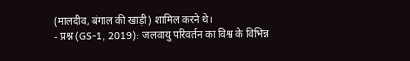(मालदीव, बंगाल की खाड़ी) शामिल करने थे।
- प्रश्न (GS-1, 2019): जलवायु परिवर्तन का विश्व के विभिन्न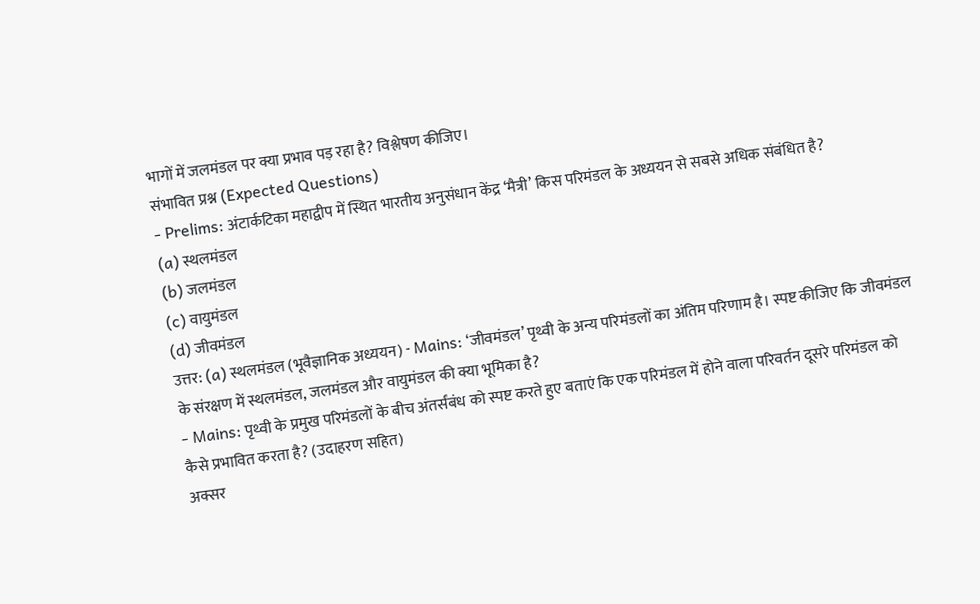भागों में जलमंडल पर क्या प्रभाव पड़ रहा है? विश्लेषण कीजिए।
संभावित प्रश्न (Expected Questions)
- Prelims: अंटार्कटिका महाद्वीप में स्थित भारतीय अनुसंधान केंद्र ‘मैत्री’ किस परिमंडल के अध्ययन से सबसे अधिक संबंधित है?
(a) स्थलमंडल
(b) जलमंडल
(c) वायुमंडल
(d) जीवमंडल
उत्तर: (a) स्थलमंडल (भूवैज्ञानिक अध्ययन) - Mains: ‘जीवमंडल’ पृथ्वी के अन्य परिमंडलों का अंतिम परिणाम है। स्पष्ट कीजिए कि जीवमंडल के संरक्षण में स्थलमंडल, जलमंडल और वायुमंडल की क्या भूमिका है?
- Mains: पृथ्वी के प्रमुख परिमंडलों के बीच अंतर्संबंध को स्पष्ट करते हुए बताएं कि एक परिमंडल में होने वाला परिवर्तन दूसरे परिमंडल को कैसे प्रभावित करता है? (उदाहरण सहित)
अक्सर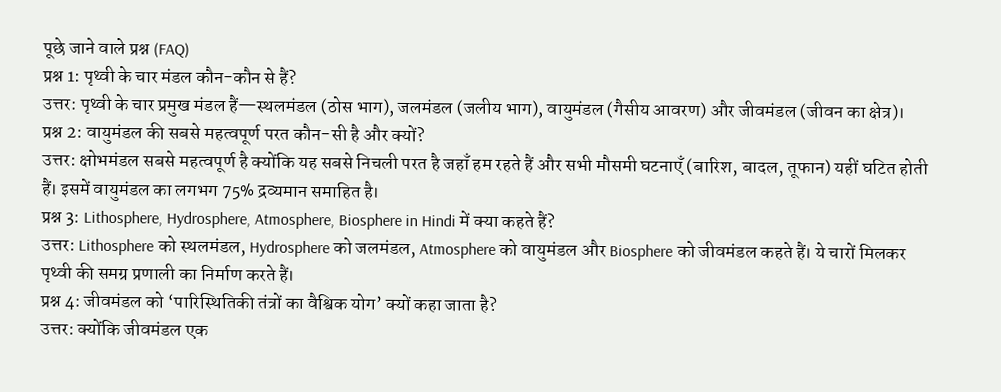पूछे जाने वाले प्रश्न (FAQ)
प्रश्न 1: पृथ्वी के चार मंडल कौन-कौन से हैं?
उत्तर: पृथ्वी के चार प्रमुख मंडल हैं—स्थलमंडल (ठोस भाग), जलमंडल (जलीय भाग), वायुमंडल (गैसीय आवरण) और जीवमंडल (जीवन का क्षेत्र)।
प्रश्न 2: वायुमंडल की सबसे महत्वपूर्ण परत कौन-सी है और क्यों?
उत्तर: क्षोभमंडल सबसे महत्वपूर्ण है क्योंकि यह सबसे निचली परत है जहाँ हम रहते हैं और सभी मौसमी घटनाएँ (बारिश, बादल, तूफान) यहीं घटित होती हैं। इसमें वायुमंडल का लगभग 75% द्रव्यमान समाहित है।
प्रश्न 3: Lithosphere, Hydrosphere, Atmosphere, Biosphere in Hindi में क्या कहते हैं?
उत्तर: Lithosphere को स्थलमंडल, Hydrosphere को जलमंडल, Atmosphere को वायुमंडल और Biosphere को जीवमंडल कहते हैं। ये चारों मिलकर पृथ्वी की समग्र प्रणाली का निर्माण करते हैं।
प्रश्न 4: जीवमंडल को ‘पारिस्थितिकी तंत्रों का वैश्विक योग’ क्यों कहा जाता है?
उत्तर: क्योंकि जीवमंडल एक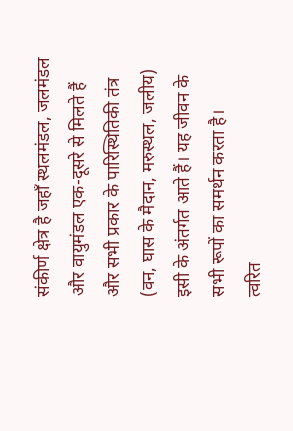संकीर्ण क्षेत्र है जहाँ स्थलमंडल, जलमंडल और वायुमंडल एक-दूसरे से मिलते हैं और सभी प्रकार के पारिस्थितिकी तंत्र (वन, घास के मैदान, मरुस्थल, जलीय) इसी के अंतर्गत आते हैं। यह जीवन के सभी रूपों का समर्थन करता है।
त्वरित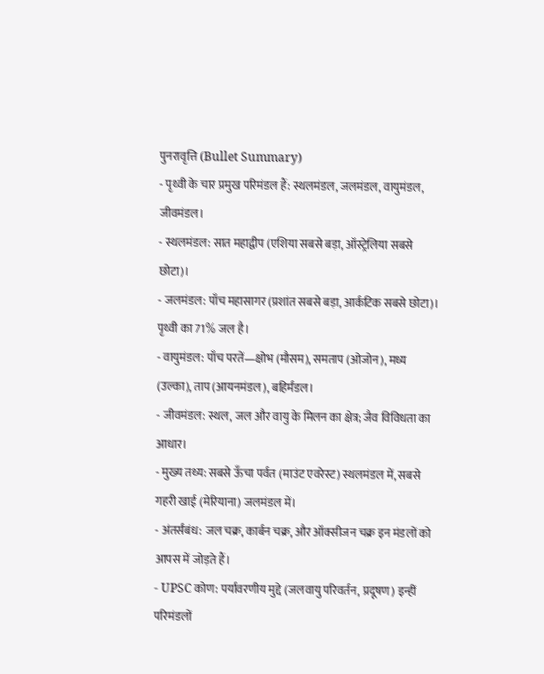पुनरावृत्ति (Bullet Summary)
- पृथ्वी के चार प्रमुख परिमंडल हैं: स्थलमंडल, जलमंडल, वायुमंडल, जीवमंडल।
- स्थलमंडल: सात महाद्वीप (एशिया सबसे बड़ा, ऑस्ट्रेलिया सबसे छोटा)।
- जलमंडल: पाँच महासागर (प्रशांत सबसे बड़ा, आर्कटिक सबसे छोटा)। पृथ्वी का 71% जल है।
- वायुमंडल: पाँच परतें—क्षोभ (मौसम), समताप (ओजोन), मध्य (उल्का), ताप (आयनमंडल), बहिर्मंडल।
- जीवमंडल: स्थल, जल और वायु के मिलन का क्षेत्र; जैव विविधता का आधार।
- मुख्य तथ्य: सबसे ऊँचा पर्वत (माउंट एवरेस्ट) स्थलमंडल में, सबसे गहरी खाई (मेरियाना) जलमंडल में।
- अंतर्संबंध: जल चक्र, कार्बन चक्र, और ऑक्सीजन चक्र इन मंडलों को आपस में जोड़ते हैं।
- UPSC कोण: पर्यावरणीय मुद्दे (जलवायु परिवर्तन, प्रदूषण) इन्हीं परिमंडलों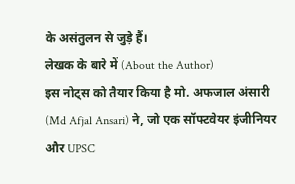के असंतुलन से जुड़े हैं।
लेखक के बारे में (About the Author)
इस नोट्स को तैयार किया है मो. अफजाल अंसारी (Md Afjal Ansari) ने, जो एक सॉफ्टवेयर इंजीनियर और UPSC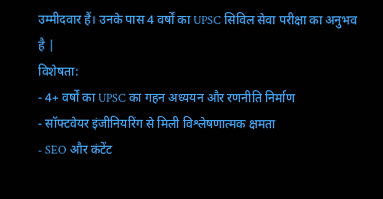उम्मीदवार हैं। उनके पास 4 वर्षों का UPSC सिविल सेवा परीक्षा का अनुभव है |
विशेषता:
- 4+ वर्षों का UPSC का गहन अध्ययन और रणनीति निर्माण
- सॉफ्टवेयर इंजीनियरिंग से मिली विश्लेषणात्मक क्षमता
- SEO और कंटेंट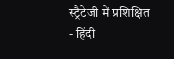स्ट्रैटेजी में प्रशिक्षित
- हिंदी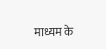माध्यम के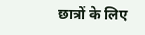छात्रों के लिए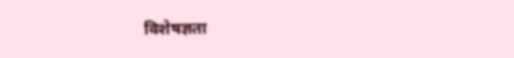विशेषज्ञता